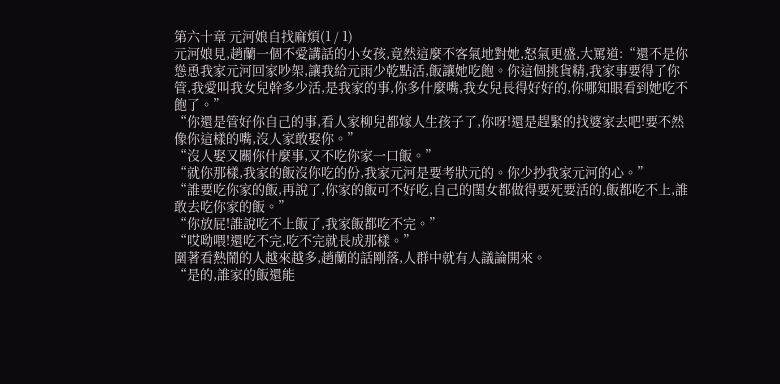第六十章 元河娘自找麻煩(1 / 1)
元河娘見,趙蘭一個不愛講話的小女孩,竟然這麼不客氣地對她,怒氣更盛,大罵道:“還不是你慫恿我家元河回家吵架,讓我給元雨少乾點活,飯讓她吃飽。你這個挑貨精,我家事要得了你管,我愛叫我女兒幹多少活,是我家的事,你多什麼嘴,我女兒長得好好的,你哪知眼看到她吃不飽了。”
“你還是管好你自己的事,看人家柳兒都嫁人生孩子了,你呀!還是趕緊的找婆家去吧!要不然像你這樣的嘴,沒人家敢娶你。”
“沒人娶又關你什麼事,又不吃你家一口飯。”
“就你那樣,我家的飯沒你吃的份,我家元河是要考狀元的。你少抄我家元河的心。”
“誰要吃你家的飯,再說了,你家的飯可不好吃,自己的閨女都做得要死要活的,飯都吃不上,誰敢去吃你家的飯。”
“你放屁!誰說吃不上飯了,我家飯都吃不完。”
“哎呦喂!還吃不完,吃不完就長成那樣。”
圍著看熱鬧的人越來越多,趙蘭的話剛落,人群中就有人議論開來。
“是的,誰家的飯還能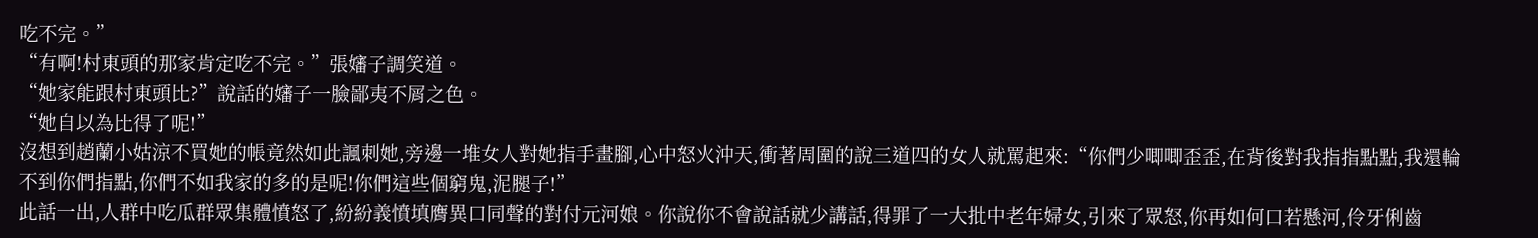吃不完。”
“有啊!村東頭的那家肯定吃不完。”張嬸子調笑道。
“她家能跟村東頭比?”說話的嬸子一臉鄙夷不屑之色。
“她自以為比得了呢!”
沒想到趙蘭小姑涼不買她的帳竟然如此諷刺她,旁邊一堆女人對她指手畫腳,心中怒火沖天,衝著周圍的說三道四的女人就罵起來:“你們少唧唧歪歪,在背後對我指指點點,我還輪不到你們指點,你們不如我家的多的是呢!你們這些個窮鬼,泥腿子!”
此話一出,人群中吃瓜群眾集體憤怒了,紛紛義憤填膺異口同聲的對付元河娘。你說你不會說話就少講話,得罪了一大批中老年婦女,引來了眾怒,你再如何口若懸河,伶牙俐齒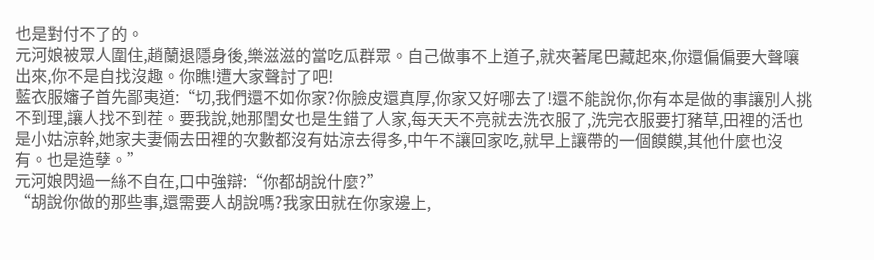也是對付不了的。
元河娘被眾人圍住,趙蘭退隱身後,樂滋滋的當吃瓜群眾。自己做事不上道子,就夾著尾巴藏起來,你還偏偏要大聲嚷出來,你不是自找沒趣。你瞧!遭大家聲討了吧!
藍衣服嬸子首先鄙夷道:“切,我們還不如你家?你臉皮還真厚,你家又好哪去了!還不能說你,你有本是做的事讓別人挑不到理,讓人找不到茬。要我說,她那閨女也是生錯了人家,每天天不亮就去洗衣服了,洗完衣服要打豬草,田裡的活也是小姑涼幹,她家夫妻倆去田裡的次數都沒有姑涼去得多,中午不讓回家吃,就早上讓帶的一個饃饃,其他什麼也沒有。也是造孽。”
元河娘閃過一絲不自在,口中強辯:“你都胡說什麼?”
“胡說你做的那些事,還需要人胡說嗎?我家田就在你家邊上,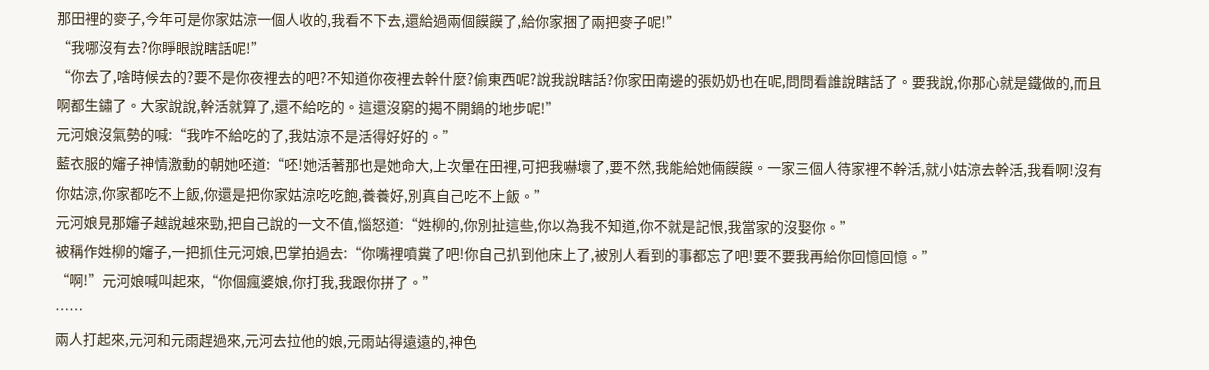那田裡的麥子,今年可是你家姑涼一個人收的,我看不下去,還給過兩個饃饃了,給你家捆了兩把麥子呢!”
“我哪沒有去?你睜眼說瞎話呢!”
“你去了,啥時候去的?要不是你夜裡去的吧?不知道你夜裡去幹什麼?偷東西呢?說我說瞎話?你家田南邊的張奶奶也在呢,問問看誰說瞎話了。要我說,你那心就是鐵做的,而且啊都生鏽了。大家說說,幹活就算了,還不給吃的。這還沒窮的揭不開鍋的地步呢!”
元河娘沒氣勢的喊:“我咋不給吃的了,我姑涼不是活得好好的。”
藍衣服的嬸子神情激動的朝她呸道:“呸!她活著那也是她命大,上次暈在田裡,可把我嚇壞了,要不然,我能給她倆饃饃。一家三個人待家裡不幹活,就小姑涼去幹活,我看啊!沒有你姑涼,你家都吃不上飯,你還是把你家姑涼吃吃飽,養養好,別真自己吃不上飯。”
元河娘見那嬸子越說越來勁,把自己說的一文不值,惱怒道:“姓柳的,你別扯這些,你以為我不知道,你不就是記恨,我當家的沒娶你。”
被稱作姓柳的嬸子,一把抓住元河娘,巴掌拍過去:“你嘴裡噴糞了吧!你自己扒到他床上了,被別人看到的事都忘了吧!要不要我再給你回憶回憶。”
“啊!”元河娘喊叫起來,“你個瘋婆娘,你打我,我跟你拼了。”
……
兩人打起來,元河和元雨趕過來,元河去拉他的娘,元雨站得遠遠的,神色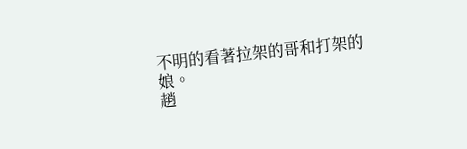不明的看著拉架的哥和打架的娘。
趙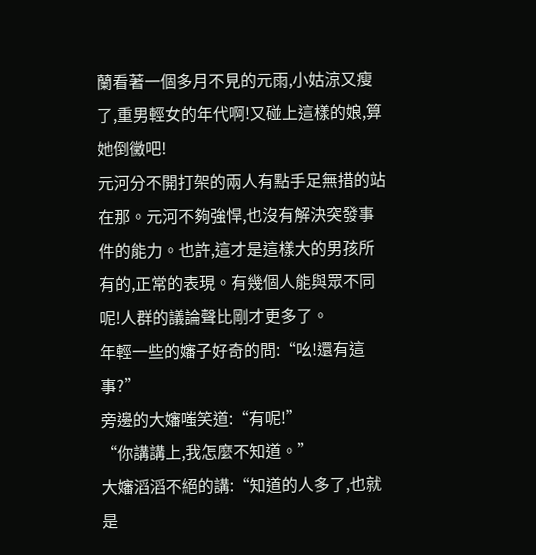蘭看著一個多月不見的元雨,小姑涼又瘦了,重男輕女的年代啊!又碰上這樣的娘,算她倒黴吧!
元河分不開打架的兩人有點手足無措的站在那。元河不夠強悍,也沒有解決突發事件的能力。也許,這才是這樣大的男孩所有的,正常的表現。有幾個人能與眾不同呢!人群的議論聲比剛才更多了。
年輕一些的嬸子好奇的問:“吆!還有這事?”
旁邊的大嬸嗤笑道:“有呢!”
“你講講上,我怎麼不知道。”
大嬸滔滔不絕的講:“知道的人多了,也就是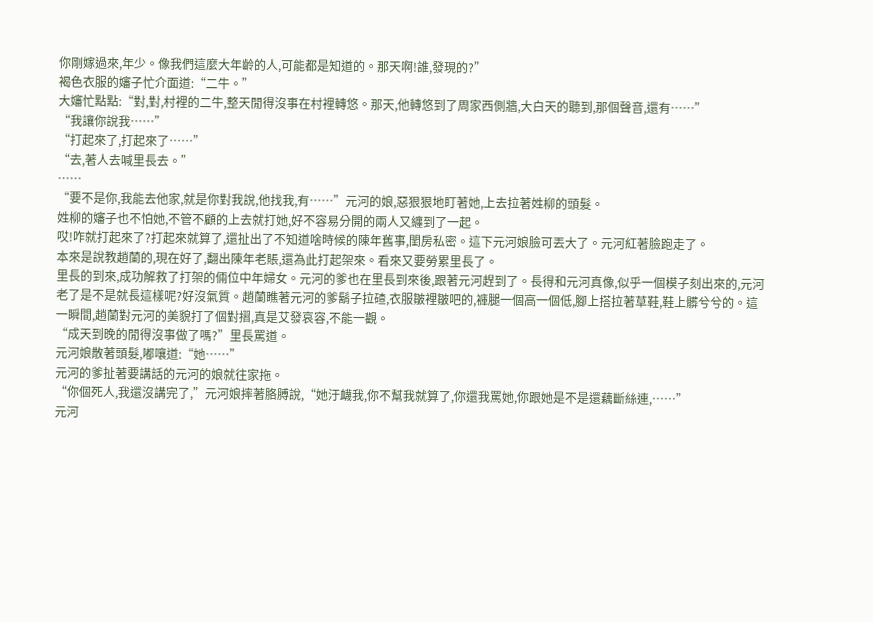你剛嫁過來,年少。像我們這麼大年齡的人,可能都是知道的。那天啊!誰,發現的?”
褐色衣服的嬸子忙介面道:“二牛。”
大嬸忙點點:“對,對,村裡的二牛,整天閒得沒事在村裡轉悠。那天,他轉悠到了周家西側牆,大白天的聽到,那個聲音,還有……”
“我讓你說我……”
“打起來了,打起來了……”
“去,著人去喊里長去。”
……
“要不是你,我能去他家,就是你對我說,他找我,有……”元河的娘,惡狠狠地盯著她,上去拉著姓柳的頭髮。
姓柳的嬸子也不怕她,不管不顧的上去就打她,好不容易分開的兩人又纏到了一起。
哎!咋就打起來了?打起來就算了,還扯出了不知道啥時候的陳年舊事,閨房私密。這下元河娘臉可丟大了。元河紅著臉跑走了。
本來是說教趙蘭的,現在好了,翻出陳年老賬,還為此打起架來。看來又要勞累里長了。
里長的到來,成功解救了打架的倆位中年婦女。元河的爹也在里長到來後,跟著元河趕到了。長得和元河真像,似乎一個模子刻出來的,元河老了是不是就長這樣呢?好沒氣質。趙蘭瞧著元河的爹鬍子拉碴,衣服皺裡皺吧的,褲腿一個高一個低,腳上搭拉著草鞋,鞋上髒兮兮的。這一瞬間,趙蘭對元河的美貌打了個對摺,真是艾發哀容,不能一觀。
“成天到晚的閒得沒事做了嗎?”里長罵道。
元河娘散著頭髮,嘟嚷道:“她……”
元河的爹扯著要講話的元河的娘就往家拖。
“你個死人,我還沒講完了,”元河娘摔著胳膊說,“她汙衊我,你不幫我就算了,你還我罵她,你跟她是不是還藕斷絲連,……”
元河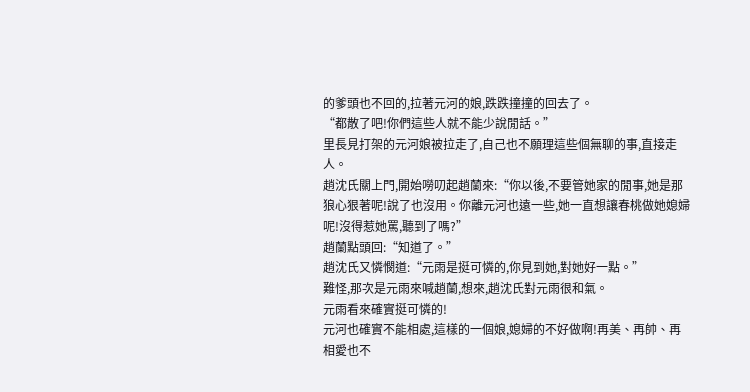的爹頭也不回的,拉著元河的娘,跌跌撞撞的回去了。
“都散了吧!你們這些人就不能少說閒話。”
里長見打架的元河娘被拉走了,自己也不願理這些個無聊的事,直接走人。
趙沈氏關上門,開始嘮叨起趙蘭來:“你以後,不要管她家的閒事,她是那狼心狠著呢!說了也沒用。你離元河也遠一些,她一直想讓春桃做她媳婦呢!沒得惹她罵,聽到了嗎?”
趙蘭點頭回:“知道了。”
趙沈氏又憐憫道:“元雨是挺可憐的,你見到她,對她好一點。”
難怪,那次是元雨來喊趙蘭,想來,趙沈氏對元雨很和氣。
元雨看來確實挺可憐的!
元河也確實不能相處,這樣的一個娘,媳婦的不好做啊!再美、再帥、再相愛也不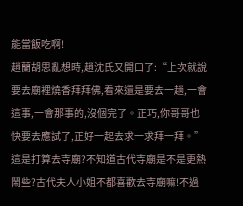能當飯吃啊!
趙蘭胡思亂想時,趙沈氏又開口了:“上次就說要去廟裡燒香拜拜佛,看來還是要去一趟,一會這事,一會那事的,沒個完了。正巧,你哥哥也快要去應試了,正好一起去求一求拜一拜。”
這是打算去寺廟?不知道古代寺廟是不是更熱鬧些?古代夫人小姐不都喜歡去寺廟嘛!不過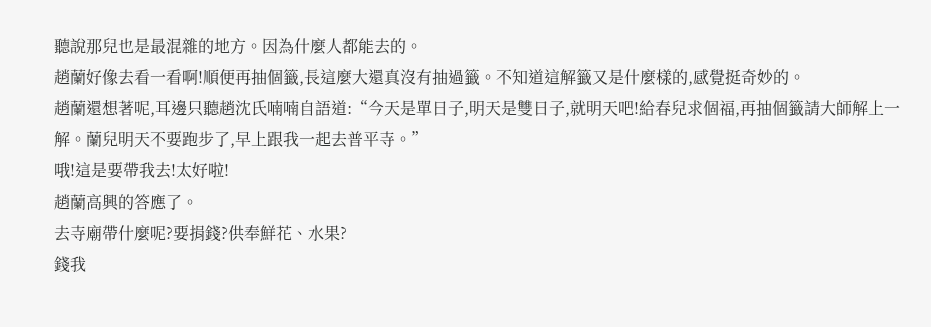聽說那兒也是最混雜的地方。因為什麼人都能去的。
趙蘭好像去看一看啊!順便再抽個籤,長這麼大還真沒有抽過籤。不知道這解籤又是什麼樣的,感覺挺奇妙的。
趙蘭還想著呢,耳邊只聽趙沈氏喃喃自語道:“今天是單日子,明天是雙日子,就明天吧!給春兒求個福,再抽個籤請大師解上一解。蘭兒明天不要跑步了,早上跟我一起去普平寺。”
哦!這是要帶我去!太好啦!
趙蘭高興的答應了。
去寺廟帶什麼呢?要捐錢?供奉鮮花、水果?
錢我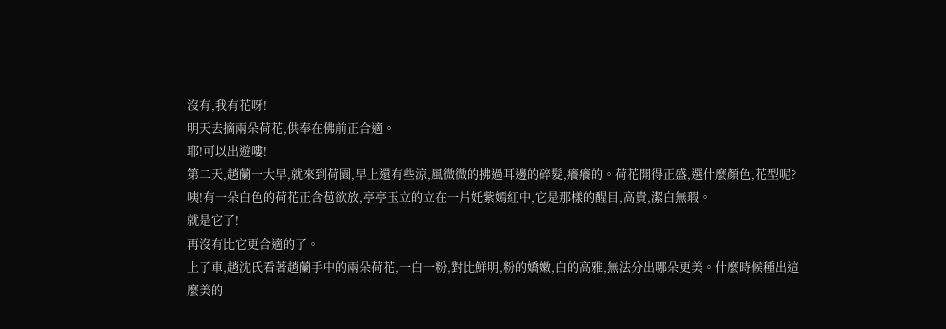沒有,我有花呀!
明天去摘兩朵荷花,供奉在佛前正合適。
耶!可以出遊嘍!
第二天,趙蘭一大早,就來到荷園,早上還有些涼,風微微的拂過耳邊的碎髮,癢癢的。荷花開得正盛,選什麼顏色,花型呢?
咦!有一朵白色的荷花正含苞欲放,亭亭玉立的立在一片奼紫嫣紅中,它是那樣的醒目,高貴,潔白無瑕。
就是它了!
再沒有比它更合適的了。
上了車,趙沈氏看著趙蘭手中的兩朵荷花,一白一粉,對比鮮明,粉的嬌嫩,白的高雅,無法分出哪朵更美。什麼時候種出這麼美的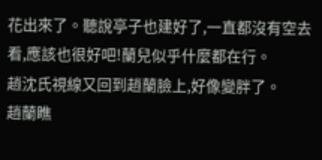花出來了。聽說亭子也建好了,一直都沒有空去看,應該也很好吧!蘭兒似乎什麼都在行。
趙沈氏視線又回到趙蘭臉上,好像變胖了。
趙蘭瞧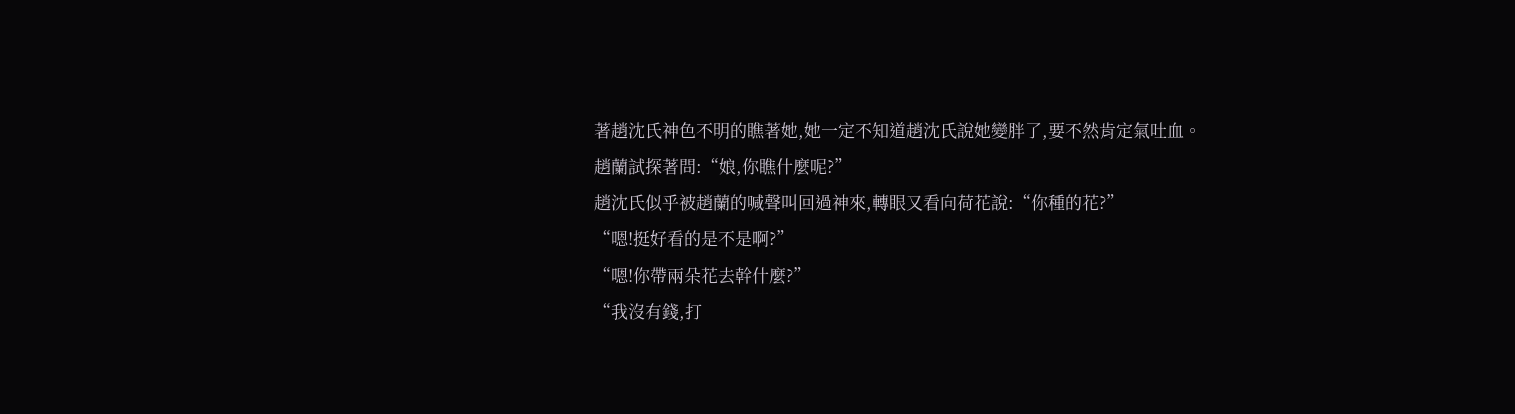著趙沈氏神色不明的瞧著她,她一定不知道趙沈氏說她變胖了,要不然肯定氣吐血。
趙蘭試探著問:“娘,你瞧什麼呢?”
趙沈氏似乎被趙蘭的喊聲叫回過神來,轉眼又看向荷花說:“你種的花?”
“嗯!挺好看的是不是啊?”
“嗯!你帶兩朵花去幹什麼?”
“我沒有錢,打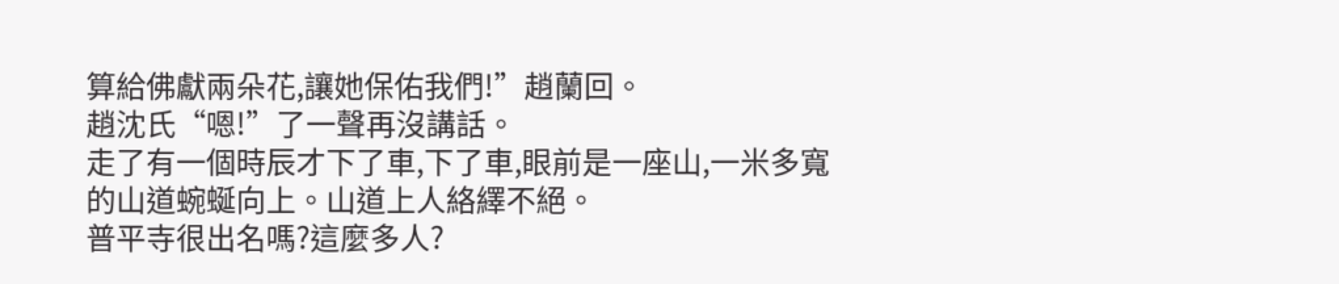算給佛獻兩朵花,讓她保佑我們!”趙蘭回。
趙沈氏“嗯!”了一聲再沒講話。
走了有一個時辰才下了車,下了車,眼前是一座山,一米多寬的山道蜿蜒向上。山道上人絡繹不絕。
普平寺很出名嗎?這麼多人?